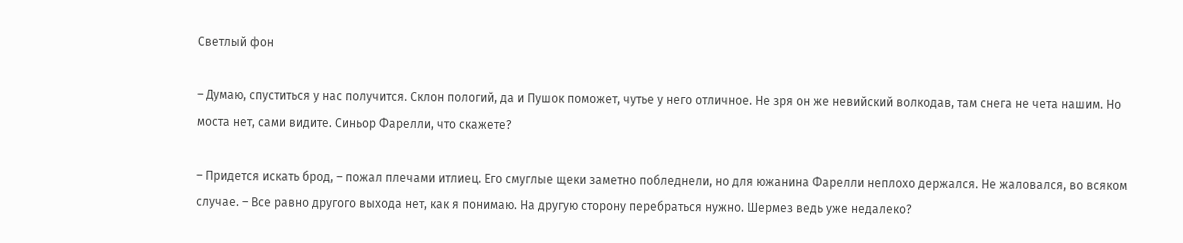Светлый фон

– Думаю, спуститься у нас получится. Склон пологий, да и Пушок поможет, чутье у него отличное. Не зря он же невийский волкодав, там снега не чета нашим. Но моста нет, сами видите. Синьор Фарелли, что скажете?

– Придется искать брод, – пожал плечами итлиец. Его смуглые щеки заметно побледнели, но для южанина Фарелли неплохо держался. Не жаловался, во всяком случае. – Все равно другого выхода нет, как я понимаю. На другую сторону перебраться нужно. Шермез ведь уже недалеко?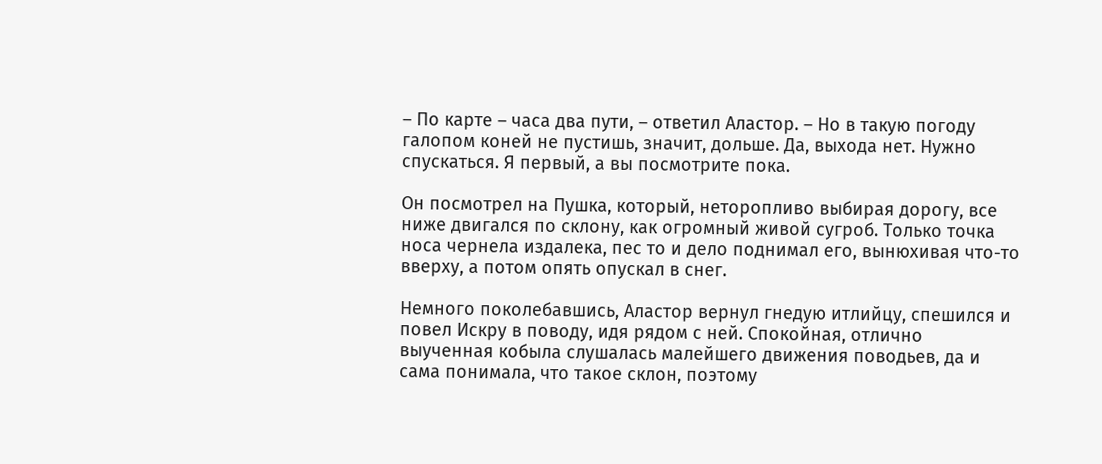– По карте – часа два пути, – ответил Аластор. – Но в такую погоду галопом коней не пустишь, значит, дольше. Да, выхода нет. Нужно спускаться. Я первый, а вы посмотрите пока.

Он посмотрел на Пушка, который, неторопливо выбирая дорогу, все ниже двигался по склону, как огромный живой сугроб. Только точка носа чернела издалека, пес то и дело поднимал его, вынюхивая что-то вверху, а потом опять опускал в снег.

Немного поколебавшись, Аластор вернул гнедую итлийцу, спешился и повел Искру в поводу, идя рядом с ней. Спокойная, отлично выученная кобыла слушалась малейшего движения поводьев, да и сама понимала, что такое склон, поэтому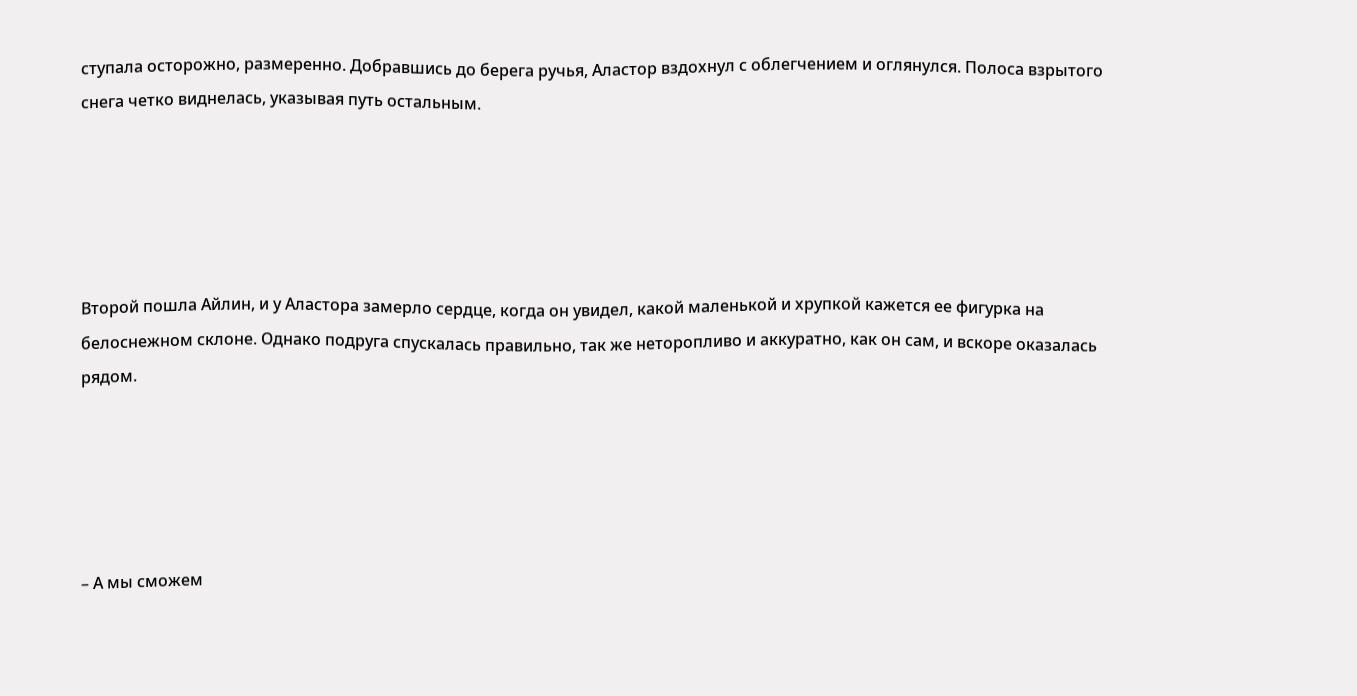ступала осторожно, размеренно. Добравшись до берега ручья, Аластор вздохнул с облегчением и оглянулся. Полоса взрытого снега четко виднелась, указывая путь остальным.





Второй пошла Айлин, и у Аластора замерло сердце, когда он увидел, какой маленькой и хрупкой кажется ее фигурка на белоснежном склоне. Однако подруга спускалась правильно, так же неторопливо и аккуратно, как он сам, и вскоре оказалась рядом.





– А мы сможем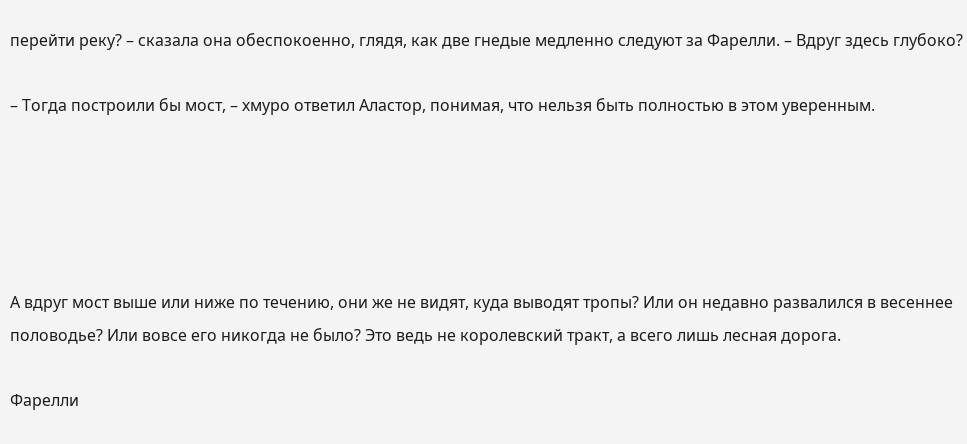перейти реку? – сказала она обеспокоенно, глядя, как две гнедые медленно следуют за Фарелли. – Вдруг здесь глубоко?

– Тогда построили бы мост, – хмуро ответил Аластор, понимая, что нельзя быть полностью в этом уверенным.





А вдруг мост выше или ниже по течению, они же не видят, куда выводят тропы? Или он недавно развалился в весеннее половодье? Или вовсе его никогда не было? Это ведь не королевский тракт, а всего лишь лесная дорога.

Фарелли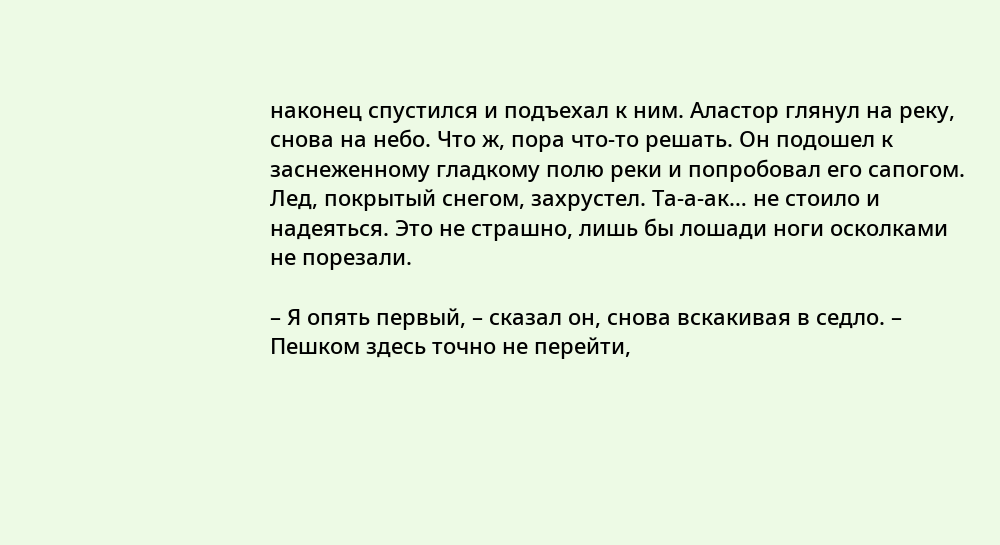наконец спустился и подъехал к ним. Аластор глянул на реку, снова на небо. Что ж, пора что-то решать. Он подошел к заснеженному гладкому полю реки и попробовал его сапогом. Лед, покрытый снегом, захрустел. Та-а-ак… не стоило и надеяться. Это не страшно, лишь бы лошади ноги осколками не порезали.

– Я опять первый, – сказал он, снова вскакивая в седло. – Пешком здесь точно не перейти,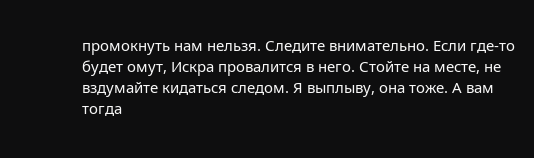промокнуть нам нельзя. Следите внимательно. Если где-то будет омут, Искра провалится в него. Стойте на месте, не вздумайте кидаться следом. Я выплыву, она тоже. А вам тогда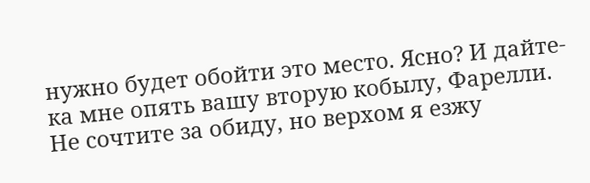нужно будет обойти это место. Ясно? И дайте-ка мне опять вашу вторую кобылу, Фарелли. Не сочтите за обиду, но верхом я езжу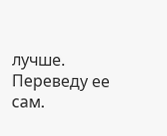лучше. Переведу ее сам.